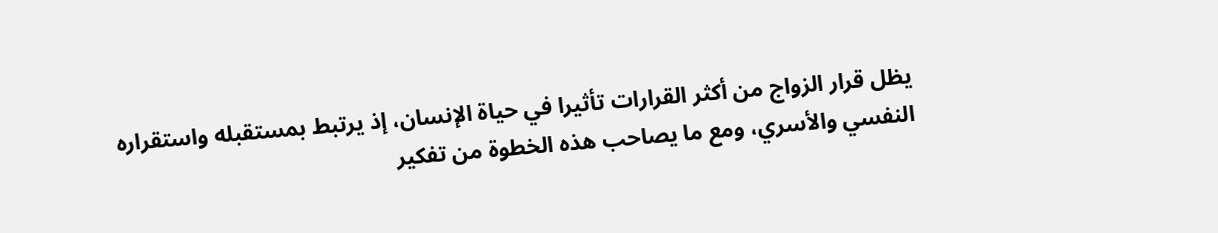يظل قرار الزواج من أكثر القرارات تأثيرا في حياة الإنسان، إذ يرتبط بمستقبله واستقراره النفسي والأسري، ومع ما يصاحب هذه الخطوة من تفكير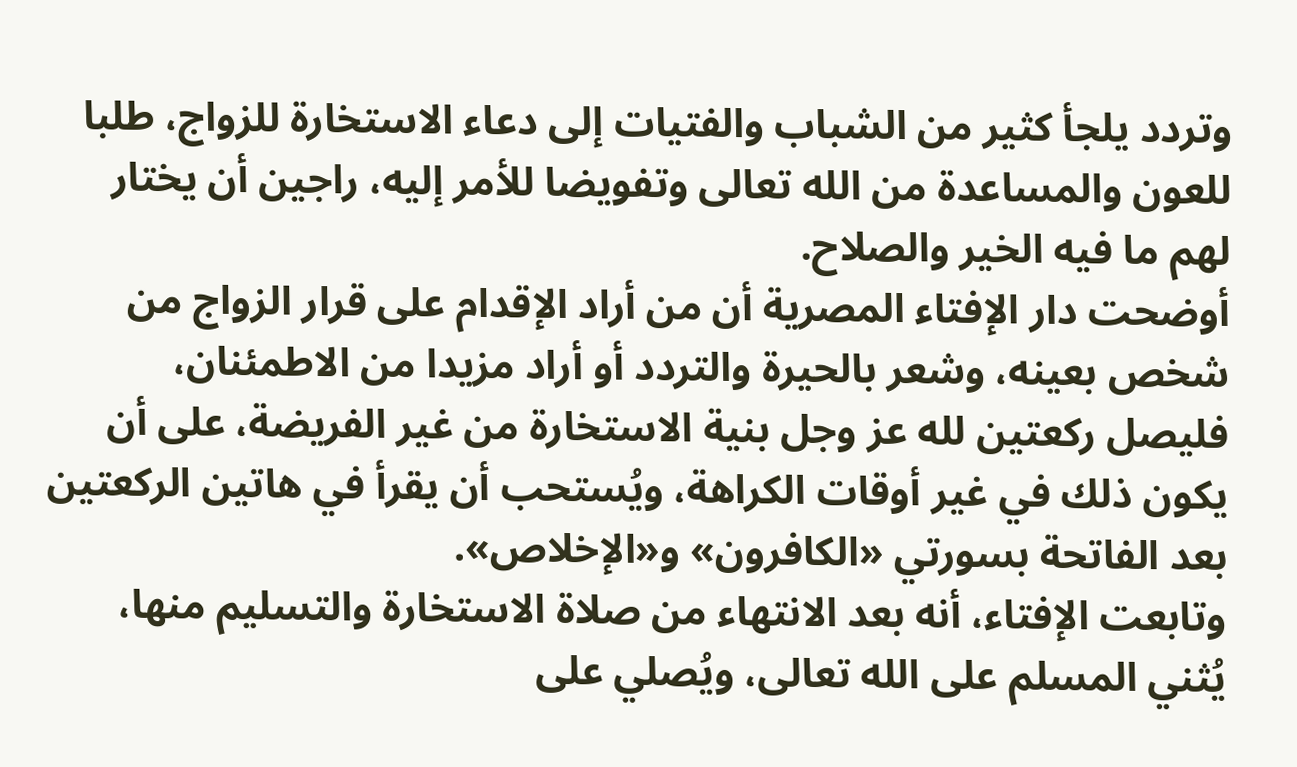وتردد يلجأ كثير من الشباب والفتيات إلى دعاء الاستخارة للزواج، طلبا للعون والمساعدة من الله تعالى وتفويضا للأمر إليه، راجين أن يختار لهم ما فيه الخير والصلاح.
أوضحت دار الإفتاء المصرية أن من أراد الإقدام على قرار الزواج من شخص بعينه، وشعر بالحيرة والتردد أو أراد مزيدا من الاطمئنان، فليصل ركعتين لله عز وجل بنية الاستخارة من غير الفريضة، على أن يكون ذلك في غير أوقات الكراهة، ويُستحب أن يقرأ في هاتين الركعتين بعد الفاتحة بسورتي «الكافرون» و«الإخلاص».
وتابعت الإفتاء، أنه بعد الانتهاء من صلاة الاستخارة والتسليم منها، يُثني المسلم على الله تعالى، ويُصلي على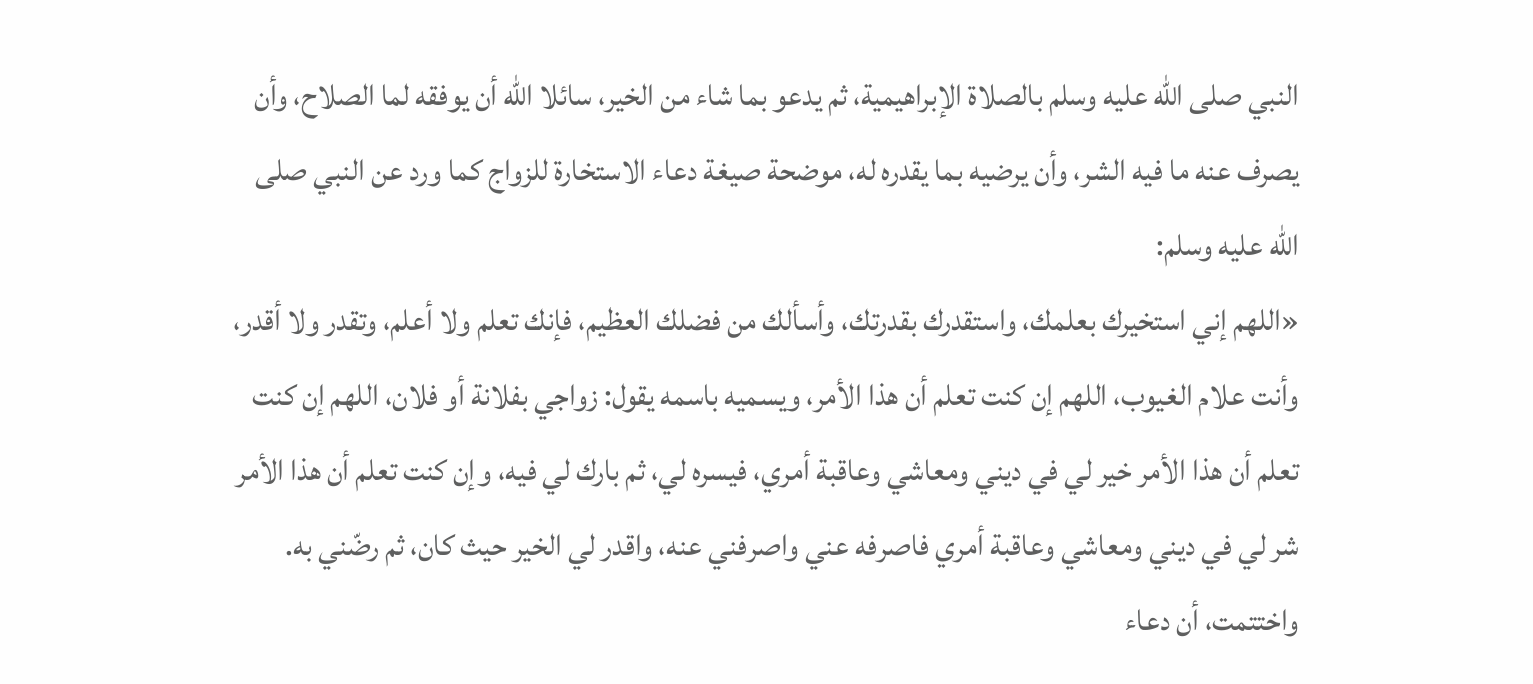النبي صلى الله عليه وسلم بالصلاة الإبراهيمية، ثم يدعو بما شاء من الخير، سائلا الله أن يوفقه لما الصلاح، وأن يصرف عنه ما فيه الشر، وأن يرضيه بما يقدره له، موضحة صيغة دعاء الاستخارة للزواج كما ورد عن النبي صلى الله عليه وسلم:
«اللهم إني استخيرك بعلمك، واستقدرك بقدرتك، وأسألك من فضلك العظيم، فإنك تعلم ولا أعلم، وتقدر ولا أقدر، وأنت علام الغيوب، اللهم إن كنت تعلم أن هذا الأمر، ويسميه باسمه يقول: زواجي بفلانة أو فلان، اللهم إن كنت تعلم أن هذا الأمر خير لي في ديني ومعاشي وعاقبة أمري، فيسره لي، ثم بارك لي فيه، وإن كنت تعلم أن هذا الأمر شر لي في ديني ومعاشي وعاقبة أمري فاصرفه عني واصرفني عنه، واقدر لي الخير حيث كان، ثم رضّني به.
واختتمت، أن دعاء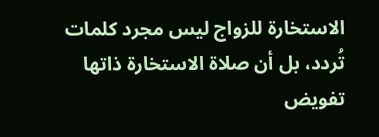الاستخارة للزواج ليس مجرد كلمات تُردد، بل أن صلاة الاستخارة ذاتها تفويض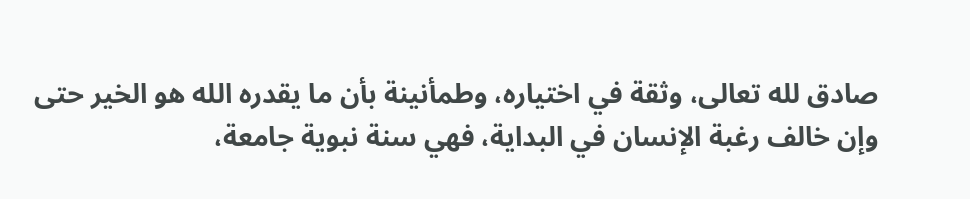صادق لله تعالى، وثقة في اختياره، وطمأنينة بأن ما يقدره الله هو الخير حتى وإن خالف رغبة الإنسان في البداية، فهي سنة نبوية جامعة،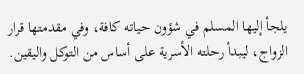يلجأ إليها المسلم في شؤون حياته كافة، وفي مقدمتها قرار الزواج، ليبدأ رحلته الأسرية على أساس من التوكل واليقين.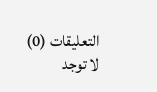التعليقات (0)
لا توجد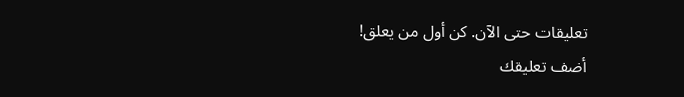تعليقات حتى الآن. كن أول من يعلق!
أضف تعليقك